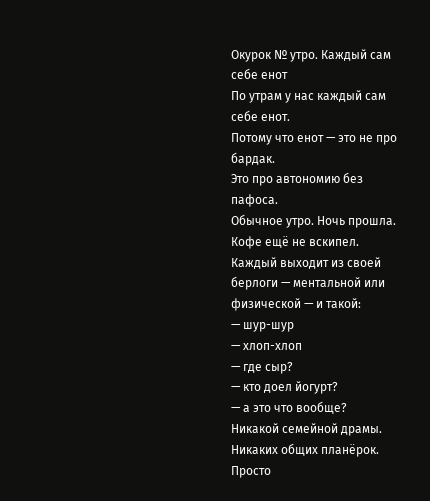Окурок № утро. Каждый сам себе енот
По утрам у нас каждый сам себе енот.
Потому что енот — это не про бардак.
Это про автономию без пафоса.
Обычное утро. Ночь прошла.
Кофе ещё не вскипел.
Каждый выходит из своей берлоги — ментальной или физической — и такой:
— шур-шур
— хлоп-хлоп
— где сыр?
— кто доел йогурт?
— а это что вообще?
Никакой семейной драмы.
Никаких общих планёрок.
Просто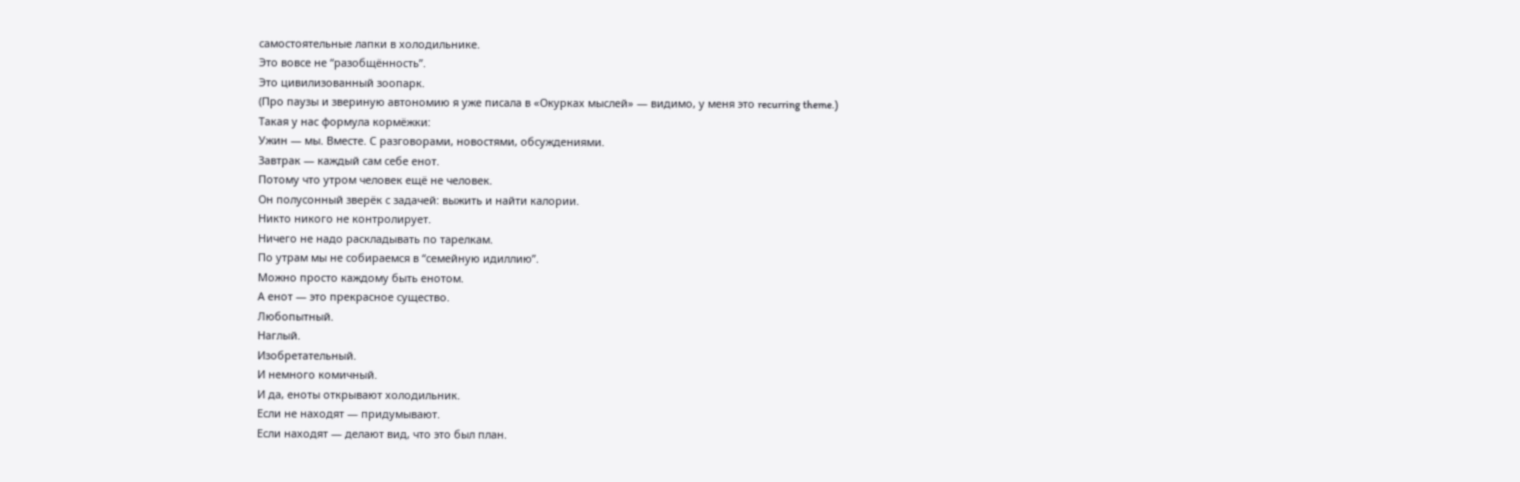самостоятельные лапки в холодильнике.
Это вовсе не “разобщённость”.
Это цивилизованный зоопарк.
(Про паузы и звериную автономию я уже писала в «Окурках мыслей» — видимо, у меня это recurring theme.)
Такая у нас формула кормёжки:
Ужин — мы. Вместе. С разговорами, новостями, обсуждениями.
Завтрак — каждый сам себе енот.
Потому что утром человек ещё не человек.
Он полусонный зверёк с задачей: выжить и найти калории.
Никто никого не контролирует.
Ничего не надо раскладывать по тарелкам.
По утрам мы не собираемся в “семейную идиллию”.
Можно просто каждому быть енотом.
А енот — это прекрасное существо.
Любопытный.
Наглый.
Изобретательный.
И немного комичный.
И да, еноты открывают холодильник.
Если не находят — придумывают.
Если находят — делают вид, что это был план.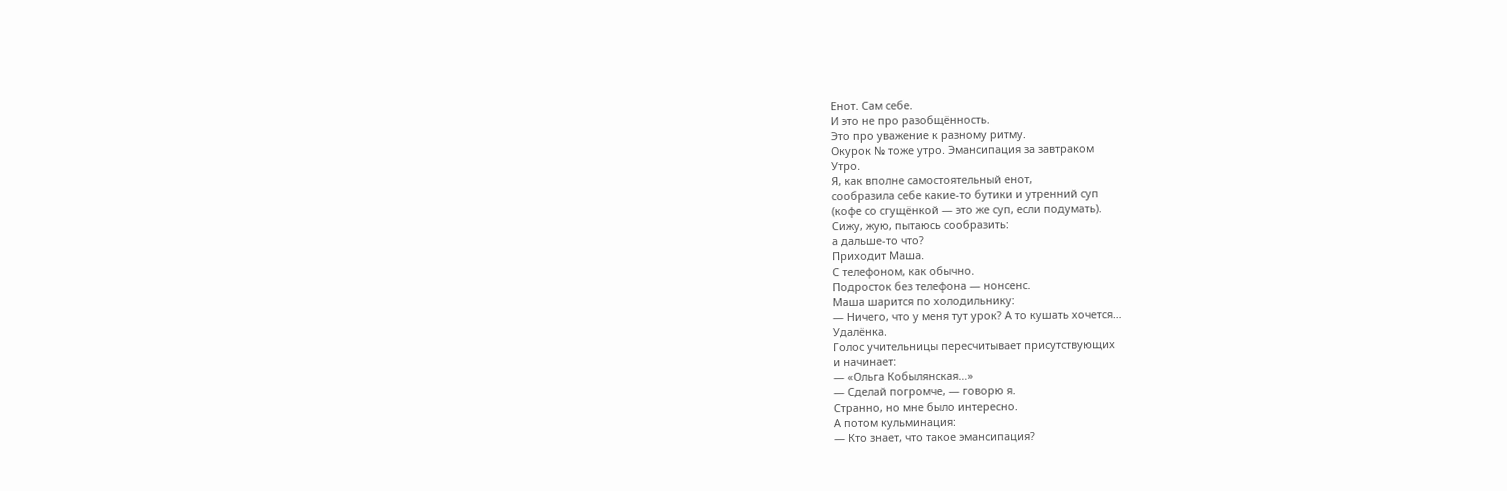Енот. Сам себе.
И это не про разобщённость.
Это про уважение к разному ритму.
Окурок № тоже утро. Эмансипация за завтраком
Утро.
Я, как вполне самостоятельный енот,
сообразила себе какие-то бутики и утренний суп
(кофе со сгущёнкой — это же суп, если подумать).
Сижу, жую, пытаюсь сообразить:
а дальше-то что?
Приходит Маша.
С телефоном, как обычно.
Подросток без телефона — нонсенс.
Маша шарится по холодильнику:
— Ничего, что у меня тут урок? А то кушать хочется…
Удалёнка.
Голос учительницы пересчитывает присутствующих
и начинает:
— «Ольга Кобылянская…»
— Сделай погромче, — говорю я.
Странно, но мне было интересно.
А потом кульминация:
— Кто знает, что такое эмансипация?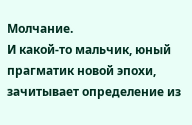Молчание.
И какой-то мальчик, юный прагматик новой эпохи,
зачитывает определение из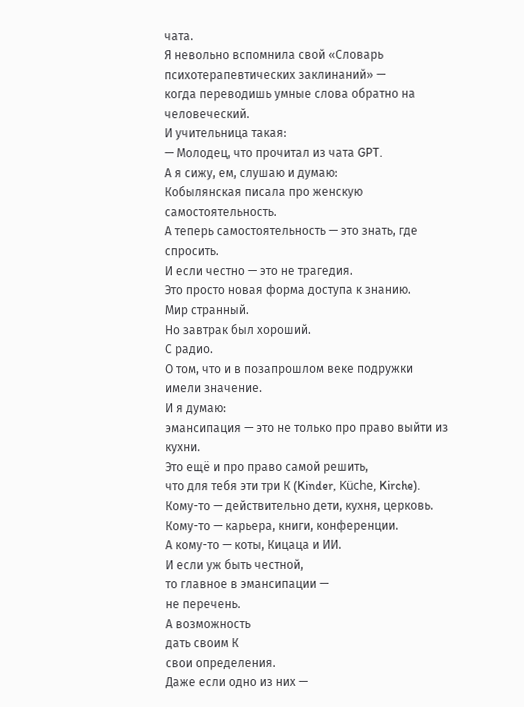чата.
Я невольно вспомнила свой «Словарь психотерапевтических заклинаний» —
когда переводишь умные слова обратно на человеческий.
И учительница такая:
— Молодец, что прочитал из чата GPT.
А я сижу, ем, слушаю и думаю:
Кобылянская писала про женскую самостоятельность.
А теперь самостоятельность — это знать, где спросить.
И если честно — это не трагедия.
Это просто новая форма доступа к знанию.
Мир странный.
Но завтрак был хороший.
С радио.
О том, что и в позапрошлом веке подружки имели значение.
И я думаю:
эмансипация — это не только про право выйти из кухни.
Это ещё и про право самой решить,
что для тебя эти три К (Kinder, Küche, Kirche).
Кому-то — действительно дети, кухня, церковь.
Кому-то — карьера, книги, конференции.
А кому-то — коты, Кицаца и ИИ.
И если уж быть честной,
то главное в эмансипации —
не перечень.
А возможность
дать своим К
свои определения.
Даже если одно из них —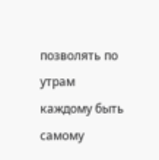позволять по утрам
каждому быть самому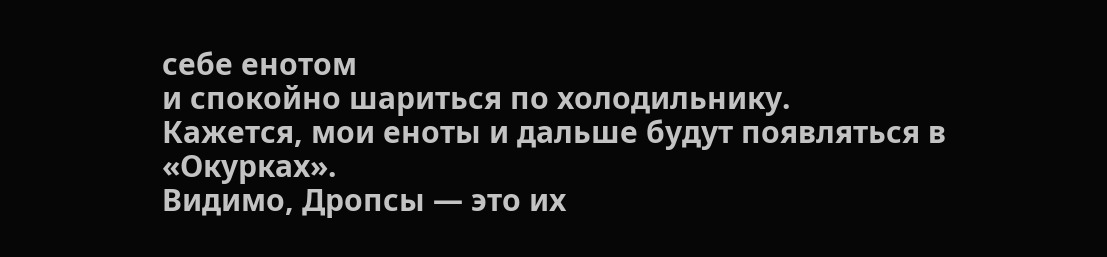себе енотом
и спокойно шариться по холодильнику.
Кажется, мои еноты и дальше будут появляться в «Окурках».
Видимо, Дропсы — это их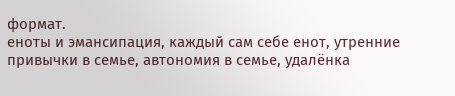формат.
еноты и эмансипация, каждый сам себе енот, утренние привычки в семье, автономия в семье, удалёнка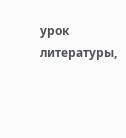урок литературы,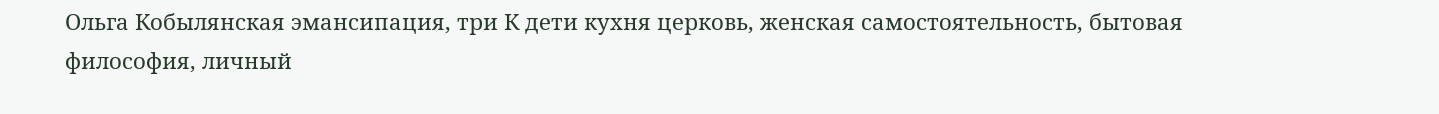Ольга Кобылянская эмансипация, три К дети кухня церковь, женская самостоятельность, бытовая философия, личный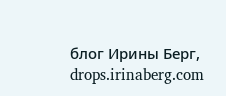блог Ирины Берг, drops.irinaberg.com